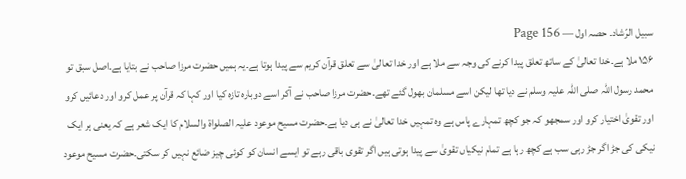سبیل الرّشاد۔ حصہ اول — Page 156
۱۵۶ ملا ہے۔خدا تعالیٰ کے ساتھ تعلق پیدا کرنے کی وجہ سے ملا ہے اور خدا تعالیٰ سے تعلق قرآن کریم سے پیدا ہوتا ہے۔یہ ہمیں حضرت مرزا صاحب نے بتایا ہے۔اصل سبق تو محمد رسول اللہ صلی اللہ علیہ وسلم نے دیا تھا لیکن اسے مسلمان بھول گئے تھے۔حضرت مرزا صاحب نے آکر اسے دوبارہ تازہ کیا اور کہا کہ قرآن پر عمل کرو اور دعائیں کرو اور تقویٰ اختیار کرو اور سمجھو کہ جو کچھ تمہارے پاس ہے وہ تمہیں خدا تعالیٰ نے ہی دیا ہے۔حضرت مسیح موعود علیہ الصلواۃ والسلام کا ایک شعر ہے کہ یعنی ہر ایک نیکی کی جڑ اگر جڑ رہی سب ہے کچھ رہا ہے تمام نیکیاں تقویٰ سے پیدا ہوتی ہیں اگر تقوی باقی رہے تو ایسے انسان کو کوئی چیز ضائع نہیں کر سکتی۔حضرت مسیح موعود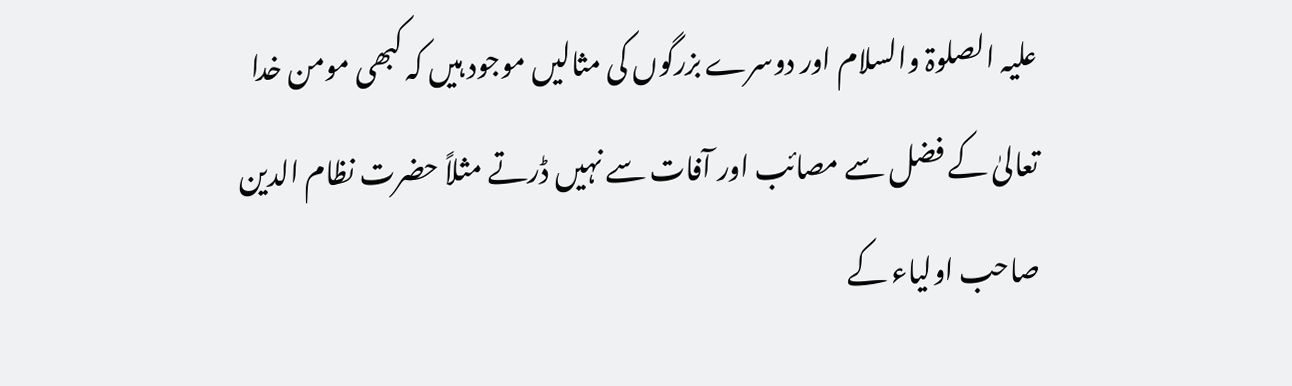علیہ الصلوۃ والسلام اور دوسرے بزرگوں کی مثالیں موجود ہیں کہ کبھی مومن خدا تعالیٰ کے فضل سے مصائب اور آفات سے نہیں ڈرتے مثلاً حضرت نظام الدین صاحب اولیاء کے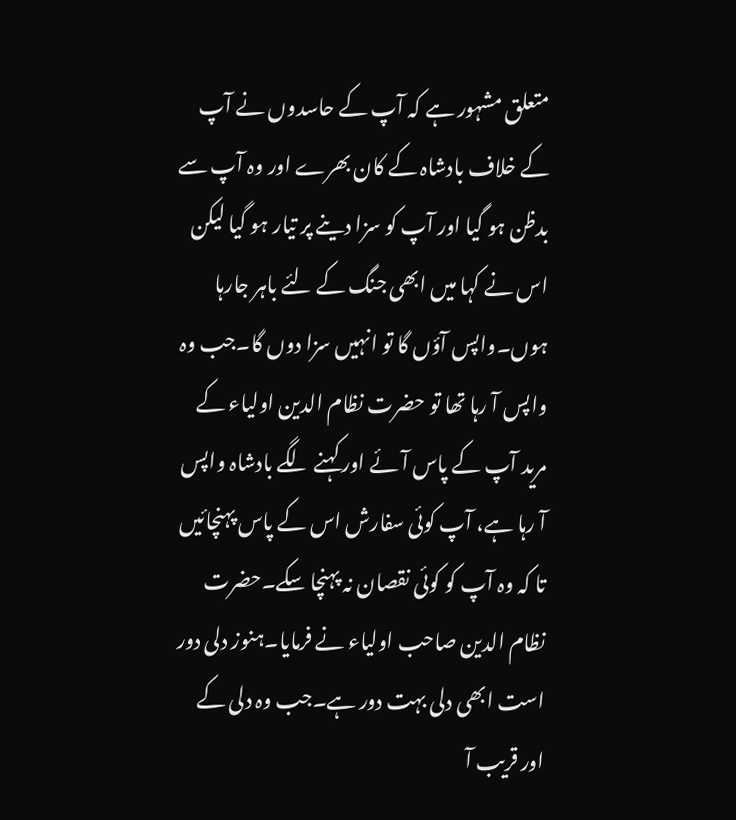متعلق مشہور ہے کہ آپ کے حاسدوں نے آپ کے خلاف بادشاہ کے کان بھرے اور وہ آپ سے بدظن ہو گیا اور آپ کو سزا دینے پر تیار ہو گیا لیکن اس نے کہا میں ابھی جنگ کے لئے باہر جارہا ہوں۔واپس آؤں گا تو انہیں سزا دوں گا۔جب وہ واپس آ رہا تھا تو حضرت نظام الدین اولیاء کے مرید آپ کے پاس آئے اور کہنے لگے بادشاہ واپس آ رہا ہے، آپ کوئی سفارش اس کے پاس پہنچائیں تا کہ وہ آپ کو کوئی نقصان نہ پہنچا سکے۔حضرت نظام الدین صاحب اولیاء نے فرمایا۔ہنوز دلی دور است ابھی دلی بہت دور ہے۔جب وہ دلی کے اور قریب آ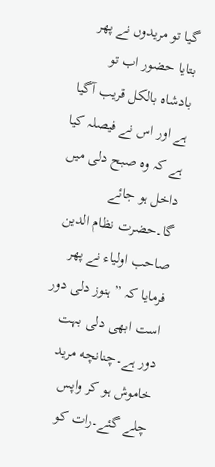گیا تو مریدوں نے پھر بتایا حضور اب تو بادشاہ بالکل قریب آگیا ہے اور اس نے فیصلہ کیا ہے کہ وہ صبح دلی میں داخل ہو جائے گا۔حضرت نظام الدین صاحب اولیاء نے پھر فرمایا کہ ” ہنوز دلی دور است ابھی دلی بہت دور ہے۔چنانچه مرید خاموش ہو کر واپس چلے گئے۔رات کو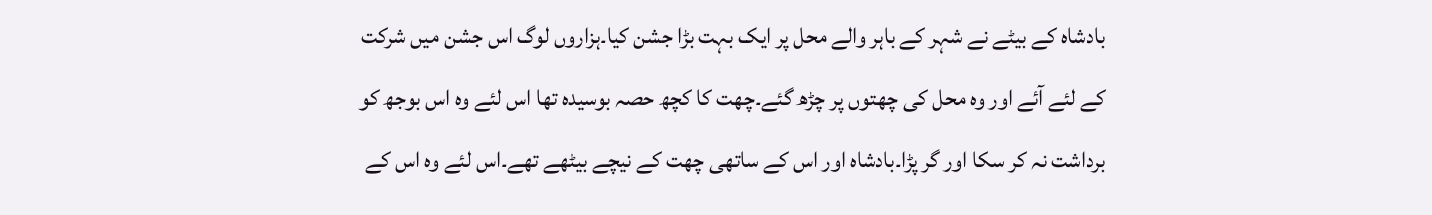بادشاہ کے بیٹے نے شہر کے باہر والے محل پر ایک بہت بڑا جشن کیا۔ہزاروں لوگ اس جشن میں شرکت کے لئے آئے اور وہ محل کی چھتوں پر چڑھ گئے۔چھت کا کچھ حصہ بوسیدہ تھا اس لئے وہ اس بوجھ کو برداشت نہ کر سکا اور گر پڑا۔بادشاہ اور اس کے ساتھی چھت کے نیچے بیٹھے تھے۔اس لئے وہ اس کے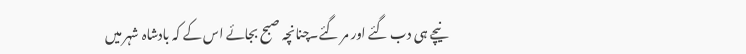نیچے ہی دب گئے اور مر گئے۔چنانچہ صبح بجائے اس کے کہ بادشاہ شہر میں